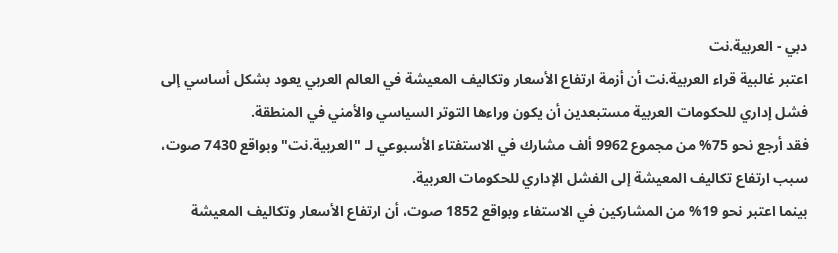دبي - العربية.نت
اعتبر غالبية قراء العربية.نت أن أزمة ارتفاع الأسعار وتكاليف المعيشة في العالم العربي يعود بشكل أساسي إلى فشل إداري للحكومات العربية مستبعدين أن يكون وراءها التوتر السياسي والأمني في المنطقة.
فقد أرجع نحو 75% من مجموع 9962 ألف مشارك في الاستفتاء الأسبوعي لـ "العربية.نت" وبواقع 7430 صوت، سبب ارتفاع تكاليف المعيشة إلى الفشل الإداري للحكومات العربية.
بينما اعتبر نحو 19% من المشاركين في الاستفاء وبواقع 1852 صوت، أن ارتفاع الأسعار وتكاليف المعيشة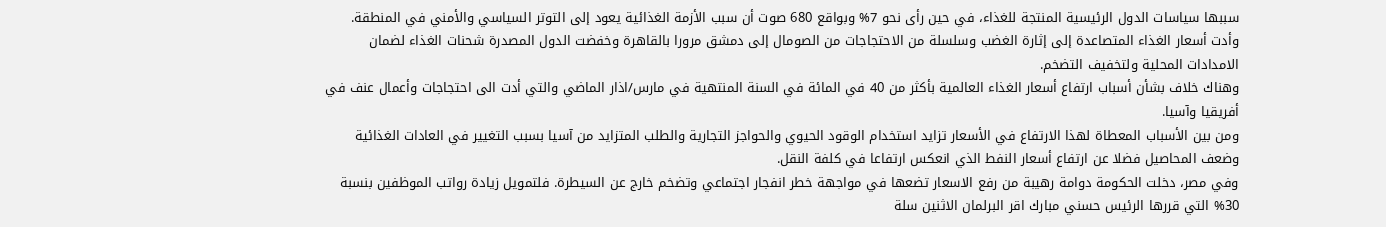سببها سياسات الدول الرئيسية المنتجة للغذاء، في حين رأى نحو 7% وبواقع 680 صوت أن سبب الأزمة الغذائية يعود إلى التوتر السياسي والأمني في المنطقة.
وأدت أسعار الغذاء المتصاعدة إلى إثارة الغضب وسلسلة من الاحتجاجات من الصومال إلى دمشق مرورا بالقاهرة وخفضت الدول المصدرة شحنات الغذاء لضمان الامدادات المحلية ولتخفيف التضخم.
وهناك خلاف بشأن أسباب ارتفاع أسعار الغذاء العالمية بأكثر من 40 في المائة في السنة المنتهية في مارس/اذار الماضي والتي أدت الى احتجاجات وأعمال عنف في أفريقيا وآسيا.
ومن بين الأسباب المعطاة لهذا الارتفاع في الأسعار تزايد استخدام الوقود الحيوي والحواجز التجارية والطلب المتزايد من آسيا بسبب التغيير في العادات الغذائية وضعف المحاصيل فضلا عن ارتفاع أسعار النفط الذي انعكس ارتفاعا في كلفة النقل.
وفي مصر، دخلت الحكومة دوامة رهيبة من رفع الاسعار تضعها في مواجهة خطر انفجار اجتماعي وتضخم خارج عن السيطرة. فلتمويل زيادة رواتب الموظفين بنسبة 30% التي قررها الرئيس حسني مبارك اقر البرلمان الاثنين سلة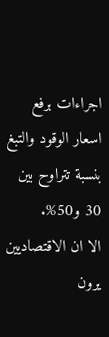اجراءات برفع اسعار الوقود والتبغ بنسبة تتراوح بين 30 و50%.
الا ان الاقتصاديين يرون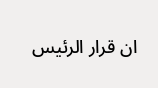ان قرار الرئيس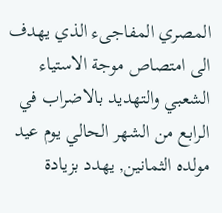المصري المفاجىء الذي يهدف الى امتصاص موجة الاستياء الشعبي والتهديد بالاضراب في الرابع من الشهر الحالي يوم عيد مولده الثمانين, يهدد بزيادة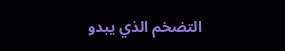التضخم الذي يبدو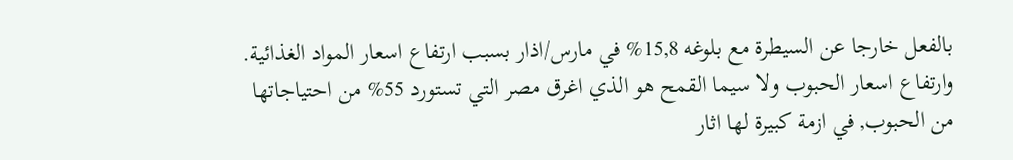بالفعل خارجا عن السيطرة مع بلوغه 15,8% في مارس/اذار بسبب ارتفاع اسعار المواد الغذائية.
وارتفاع اسعار الحبوب ولا سيما القمح هو الذي اغرق مصر التي تستورد 55% من احتياجاتها من الحبوب, في ازمة كبيرة لها اثار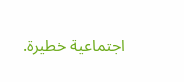اجتماعية خطيرة.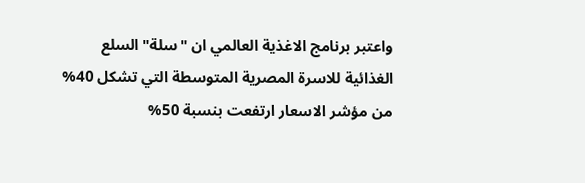واعتبر برنامج الاغذية العالمي ان "سلة" السلع الغذائية للاسرة المصرية المتوسطة التي تشكل 40% من مؤشر الاسعار ارتفعت بنسبة 50%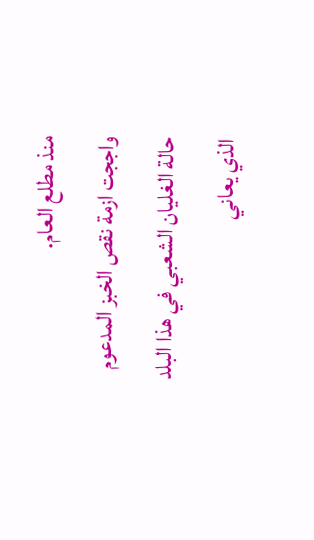منذ مطلع العام.
واججت ازمة نقص الخبز المدعوم حالة الغليان الشعبي في هذا البلد الذي يعاني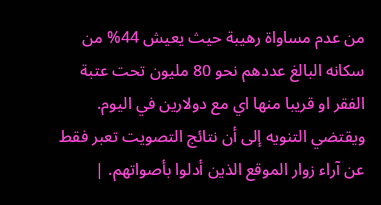من عدم مساواة رهيبة حيث يعيش 44% من سكانه البالغ عددهم نحو 80 مليون تحت عتبة الفقر او قريبا منها اي مع دولارين في اليوم.
ويقتضي التنويه إلى أن نتائج التصويت تعبر فقط عن آراء زوار الموقع الذين أدلوا بأصواتهم. |